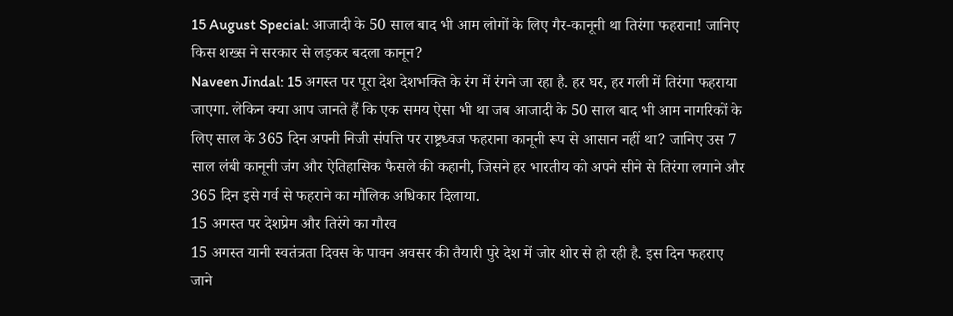15 August Special: आजादी के 50 साल बाद भी आम लोगों के लिए गैर-कानूनी था तिरंगा फहराना! जानिए किस शख्स ने सरकार से लड़कर बदला कानून?
Naveen Jindal: 15 अगस्त पर पूरा देश देशभक्ति के रंग में रंगने जा रहा है. हर घर, हर गली में तिरंगा फहराया जाएगा. लेकिन क्या आप जानते हैं कि एक समय ऐसा भी था जब आजादी के 50 साल बाद भी आम नागरिकों के लिए साल के 365 दिन अपनी निजी संपत्ति पर राष्ट्रध्वज फहराना कानूनी रूप से आसान नहीं था? जानिए उस 7 साल लंबी कानूनी जंग और ऐतिहासिक फैसले की कहानी, जिसने हर भारतीय को अपने सीने से तिरंगा लगाने और 365 दिन इसे गर्व से फहराने का मौलिक अधिकार दिलाया.
15 अगस्त पर देशप्रेम और तिरंगे का गौरव
15 अगस्त यानी स्वतंत्रता दिवस के पावन अवसर की तैयारी पुरे देश में जोर शोर से हो रही है. इस दिन फहराए जाने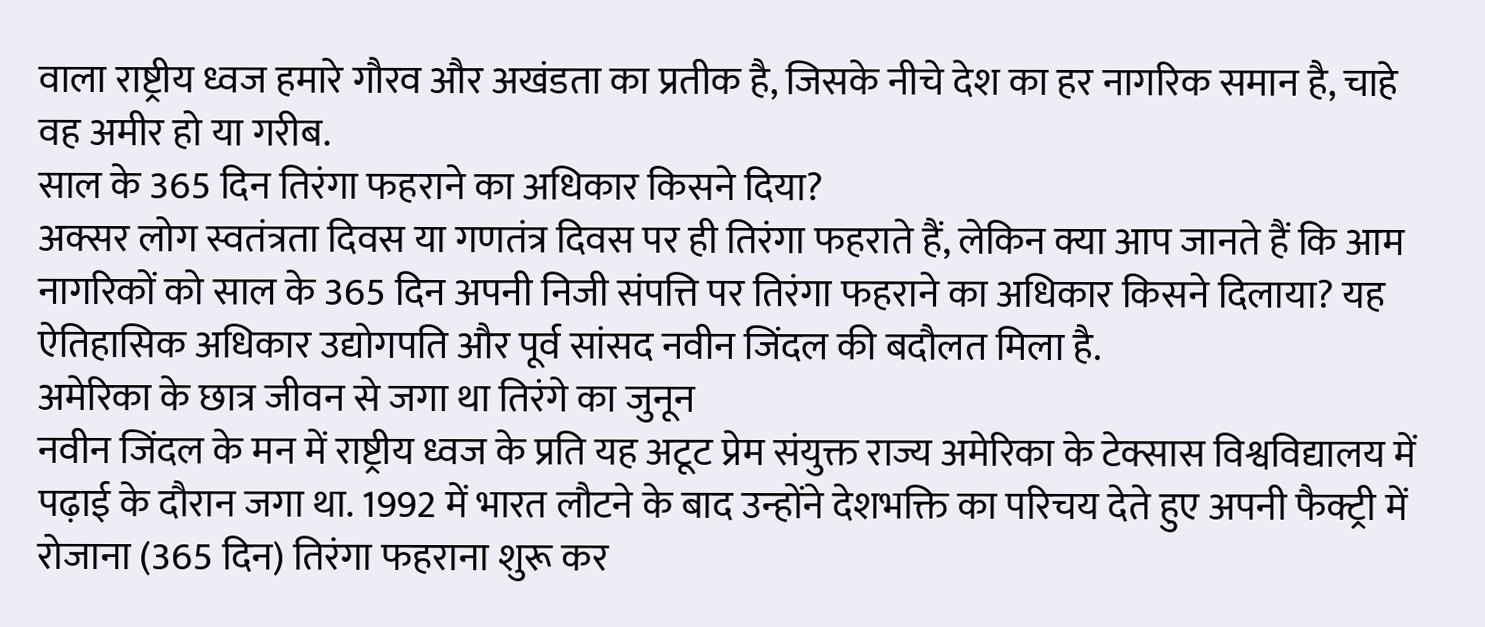वाला राष्ट्रीय ध्वज हमारे गौरव और अखंडता का प्रतीक है, जिसके नीचे देश का हर नागरिक समान है, चाहे वह अमीर हो या गरीब.
साल के 365 दिन तिरंगा फहराने का अधिकार किसने दिया?
अक्सर लोग स्वतंत्रता दिवस या गणतंत्र दिवस पर ही तिरंगा फहराते हैं, लेकिन क्या आप जानते हैं कि आम नागरिकों को साल के 365 दिन अपनी निजी संपत्ति पर तिरंगा फहराने का अधिकार किसने दिलाया? यह ऐतिहासिक अधिकार उद्योगपति और पूर्व सांसद नवीन जिंदल की बदौलत मिला है.
अमेरिका के छात्र जीवन से जगा था तिरंगे का जुनून
नवीन जिंदल के मन में राष्ट्रीय ध्वज के प्रति यह अटूट प्रेम संयुक्त राज्य अमेरिका के टेक्सास विश्वविद्यालय में पढ़ाई के दौरान जगा था. 1992 में भारत लौटने के बाद उन्होंने देशभक्ति का परिचय देते हुए अपनी फैक्ट्री में रोजाना (365 दिन) तिरंगा फहराना शुरू कर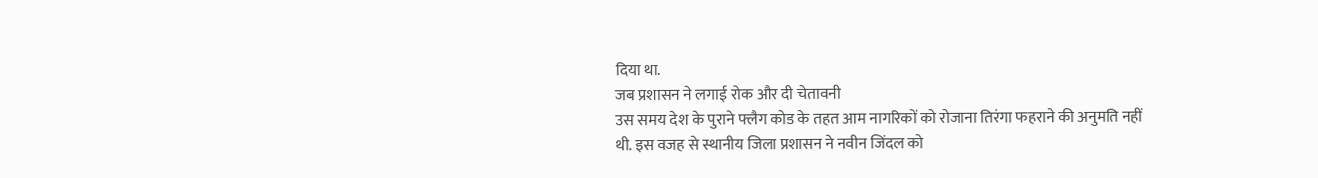दिया था.
जब प्रशासन ने लगाई रोक और दी चेतावनी
उस समय देश के पुराने फ्लैग कोड के तहत आम नागरिकों को रोजाना तिरंगा फहराने की अनुमति नहीं थी. इस वजह से स्थानीय जिला प्रशासन ने नवीन जिंदल को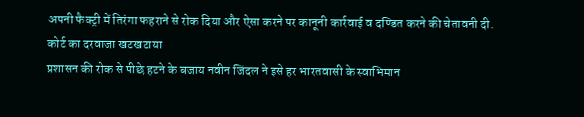अपनी फैक्ट्री में तिरंगा फहराने से रोक दिया और ऐसा करने पर कानूनी कार्रवाई व दण्डित करने की चेतावनी दी.
कोर्ट का दरवाजा खटखटाया
प्रशासन की रोक से पीछे हटने के बजाय नवीन जिंदल ने इसे हर भारतवासी के स्वाभिमान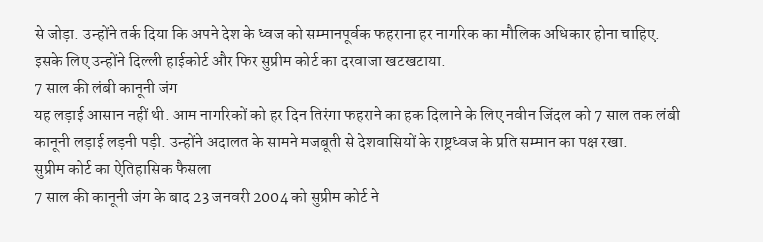से जोड़ा. उन्होंने तर्क दिया कि अपने देश के ध्वज को सम्मानपूर्वक फहराना हर नागरिक का मौलिक अधिकार होना चाहिए. इसके लिए उन्होंने दिल्ली हाईकोर्ट और फिर सुप्रीम कोर्ट का दरवाजा खटखटाया.
7 साल की लंबी कानूनी जंग
यह लड़ाई आसान नहीं थी. आम नागरिकों को हर दिन तिरंगा फहराने का हक दिलाने के लिए नवीन जिंदल को 7 साल तक लंबी कानूनी लड़ाई लड़नी पड़ी. उन्होंने अदालत के सामने मजबूती से देशवासियों के राष्ट्रध्वज के प्रति सम्मान का पक्ष रखा.
सुप्रीम कोर्ट का ऐतिहासिक फैसला
7 साल की कानूनी जंग के बाद 23 जनवरी 2004 को सुप्रीम कोर्ट ने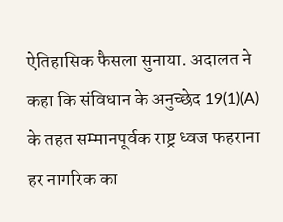ऐतिहासिक फैसला सुनाया. अदालत ने कहा कि संविधान के अनुच्छेद 19(1)(A) के तहत सम्मानपूर्वक राष्ट्र ध्वज फहराना हर नागरिक का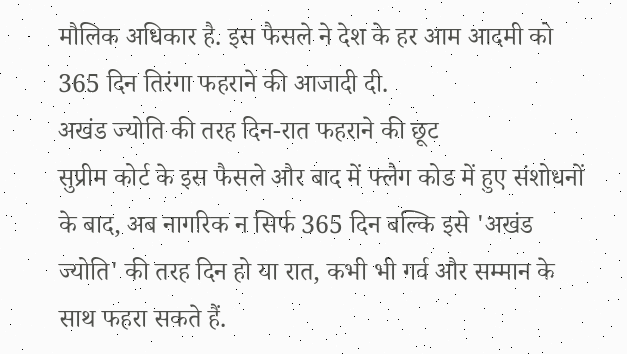मौलिक अधिकार है. इस फैसले ने देश के हर आम आदमी को 365 दिन तिरंगा फहराने की आजादी दी.
अखंड ज्योति की तरह दिन-रात फहराने की छूट
सुप्रीम कोर्ट के इस फैसले और बाद में फ्लैग कोड में हुए संशोधनों के बाद, अब नागरिक न सिर्फ 365 दिन बल्कि इसे 'अखंड ज्योति' की तरह दिन हो या रात, कभी भी गर्व और सम्मान के साथ फहरा सकते हैं.